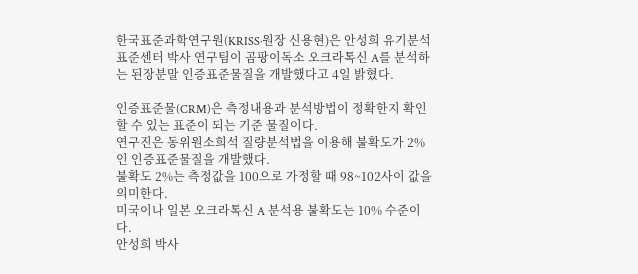한국표준과학연구원(KRISS·원장 신용현)은 안성희 유기분석표준센터 박사 연구팀이 곰팡이독소 오크라톡신 A를 분석하는 된장분말 인증표준물질을 개발했다고 4일 밝혔다.

인증표준물(CRM)은 측정내용과 분석방법이 정확한지 확인할 수 있는 표준이 되는 기준 물질이다.
연구진은 동위원소희석 질량분석법을 이용해 불확도가 2%인 인증표준물질을 개발했다.
불확도 2%는 측정값을 100으로 가정할 때 98~102사이 값을 의미한다.
미국이나 일본 오크라톡신 A 분석용 불확도는 10% 수준이다.
안성희 박사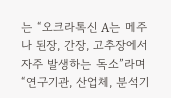는 “오크라톡신 A는 메주나 된장, 간장, 고추장에서 자주 발생하는 독소”라며 “연구기관, 산업체, 분석기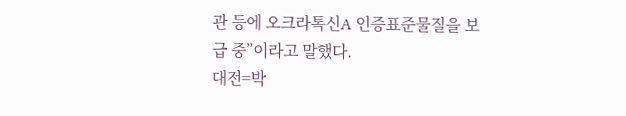관 등에 오크라톡신A 인증표준물질을 보급 중”이라고 말했다.
대전=박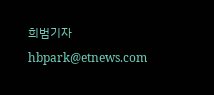희범기자 hbpark@etnews.com